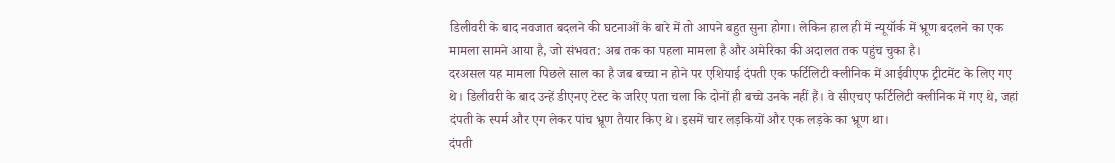डिलीवरी के बाद नवजात बदलने की घटनाओं के बारे में तो आपने बहुत सुना होगा। लेकिन हाल ही में न्यूयॉर्क में भ्रूण बदलने का एक मामला सामने आया है, जो संभवत: अब तक का पहला मामला है और अमेरिका की अदालत तक पहुंच चुका है।
दरअसल यह मामला पिछले साल का है जब बच्चा न होने पर एशियाई दंपती एक फर्टिलिटी क्लीनिक में आईवीएफ ट्रीटमेंट के लिए गए थे। डिलीवरी के बाद उन्हें डीएनए टेस्ट के जरिए पता चला कि दोनों ही बच्चे उनके नहीं हैं। वे सीएचए फर्टिलिटी क्लीनिक में गए थे, जहां दंपती के स्पर्म और एग लेकर पांच भ्रूण तैयार किए थे। इसमें चार लड़कियों और एक लड़के का भ्रूण था।
दंपती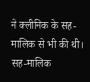ने क्लीनिक के सह-मालिक से भी की थी। सह-मालिक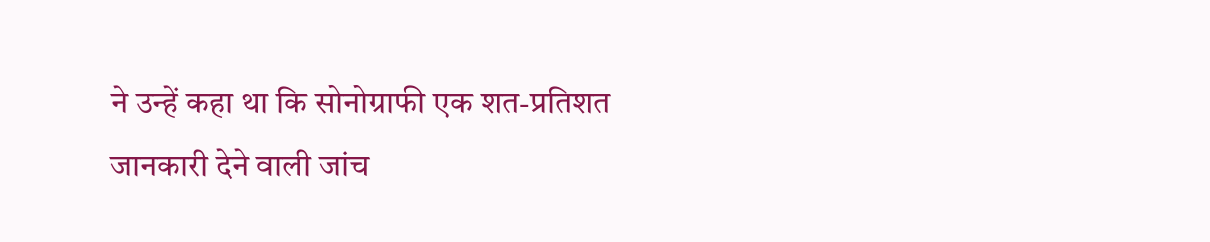ने उन्हें कहा था कि सोनोग्राफी एक शत-प्रतिशत जानकारी देने वाली जांच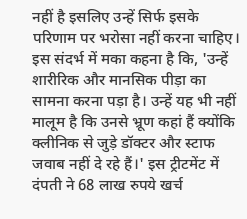नहीं है इसलिए उन्हें सिर्फ इसके परिणाम पर भरोसा नहीं करना चाहिए।
इस संदर्भ में मका कहना है कि, 'उन्हें शारीरिक और मानसिक पीड़ा का सामना करना पड़ा है। उन्हें यह भी नहीं मालूम है कि उनसे भ्रूण कहां हैं क्योंकि क्लीनिक से जुड़े डॉक्टर और स्टाफ जवाब नहीं दे रहे हैं।' इस ट्रीटमेंट में दंपती ने 68 लाख रुपये खर्च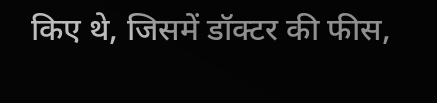किए थे, जिसमें डॉक्टर की फीस,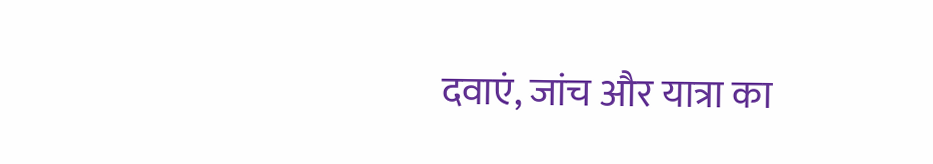दवाएं, जांच और यात्रा का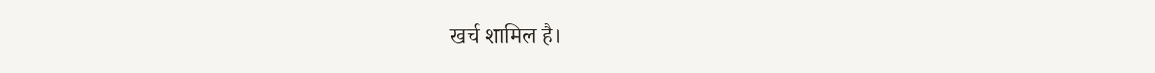खर्च शामिल है।